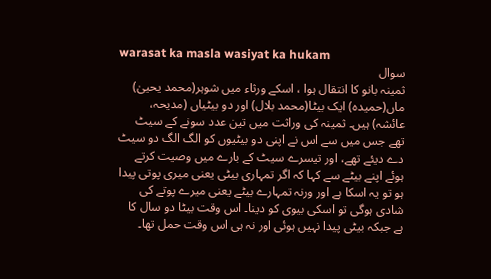warasat ka masla wasiyat ka hukam
سوال
ثمینہ بانو کا انتقال ہوا ، اسکے ورثاء میں شوہر(محمد یحییٰ) ماں(حمیدہ) ایک بیٹا(محمد بلال) اور دو بیٹیاں (مدیحہ، عائشہ) ہیں۔ ثمینہ کی وراثت میں تین عدد سونے کے سیٹ تھے جس میں سے اس نے اپنی دو بیٹیوں کو الگ الگ دو سیٹ دے دیئے تھے، اور تیسرے سیٹ کے بارے میں وصیت کرتے ہوئے اپنے بیٹے سے کہا کہ اگر تمہاری بیٹی یعنی میری پوتی پیدا ہو تو یہ اسکا ہے اور ورنہ تمہارے بیٹے یعنی میرے پوتے کی شادی ہوگی تو اسکی بیوی کو دینا۔ اس وقت بیٹا دو سال کا ہے جبکہ بیٹی پیدا نہیں ہوئی اور نہ ہی اس وقت حمل تھا۔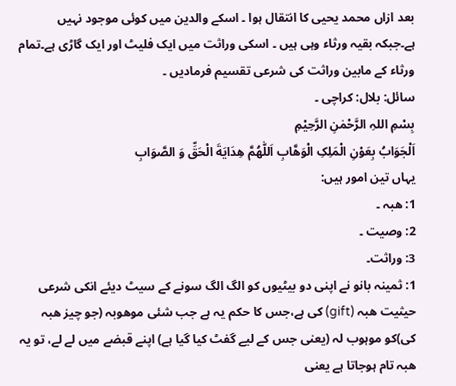بعد ازاں محمد یحیی کا انتقال ہوا ۔ اسکے والدین میں کوئی موجود نہیں ہے۔جبکہ بقیہ ورثاء وہی ہیں ۔ اسکی وراثت میں ایک فلیٹ اور ایک گاڑی ہے۔تمام ورثاء کے مابین وراثت کی شرعی تقسیم فرمادیں ۔
سائل: بلال: کراچی ۔
بِسْمِ اللہِ الرَّحْمٰنِ الرَّحِيْمِ
اَلْجَوَابُ بِعَوْنِ الْمَلِکِ الْوَھَّابِ اَللّٰھُمَّ ھِدَايَةَ الْحَقِّ وَ الصَّوَابِ
یہاں تین امور ہیں:
1: ھبہ ۔
2: وصیت ۔
3: وراثت۔
1: ثمینہ بانو نے اپنی دو بیٹیوں کو الگ الگ سونے کے سیٹ دیئے انکی شرعی حیثیت ھبہ (gift) کی ہے،جس کا حکم یہ ہے جب شئی موھوبہ (جو چیز ھبہ کی)کو موہوب لہ (یعنی جس کے لیے گفٹ کیا گیا ہے) اپنے قبضے میں لے لے، تو یہ ھبہ تام ہوجاتا ہے یعنی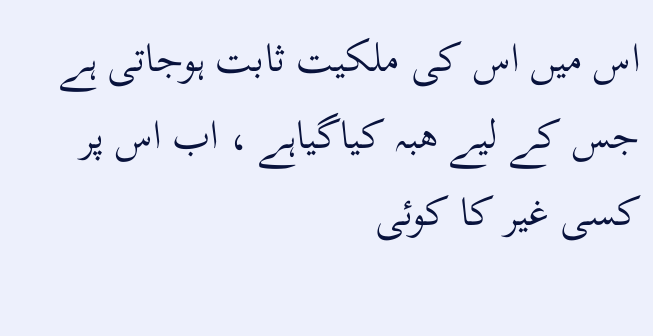اس میں اس کی ملکیت ثابت ہوجاتی ہے جس کے لیے ھبہ کیاگیاہے ، اب اس پر کسی غیر کا کوئی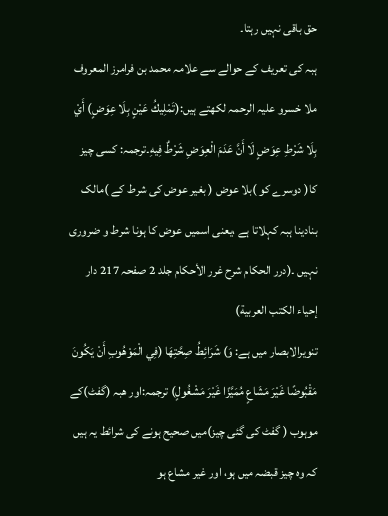حق باقی نہیں رہتا۔
ہبہ کی تعریف کے حوالے سے علامہ محمد بن فرامرز المعروف ملا خسرو علیہ الرحمہ لکھتے ہیں:(تَمْلِيكُ عَيْنٍ بِلَا عِوَضٍ) أَيْ بِلَا شَرْطِ عِوَضٍ لَا أَنَّ عَدَمَ الْعِوَضِ شَرْطٌ فِيهِ۔ترجمہ: کسی چیز کا( دوسرے کو )بلا عوض ( بغیر عوض کی شرط کے )مالک بنادینا ہبہ کہلاتا ہے ،یعنی اسمیں عوض کا ہونا شرط و ضروری نہیں ۔(درر الحكام شرح غرر الأحكام جلد 2 صفحہ 217 دار إحياء الكتب العربية)
تنویرالابصار میں ہے: وَ) شَرَائِطُ صِحَّتِهَا (فِي الْمَوْهُوبِ أَنْ يَكُونَ مَقْبُوضًا غَيْرَ مَشَاعٍ مُمَيَّزًا غَيْرَ مَشْغُولٍ) ترجمہ:اور ھبہ (گفٹ)کے موہوب ( گفٹ کی گئی چیز)میں صحیح ہونے کی شرائط یہ ہیں کہ وہ چیز قبضہ میں ہو، اور غیر مشاع ہو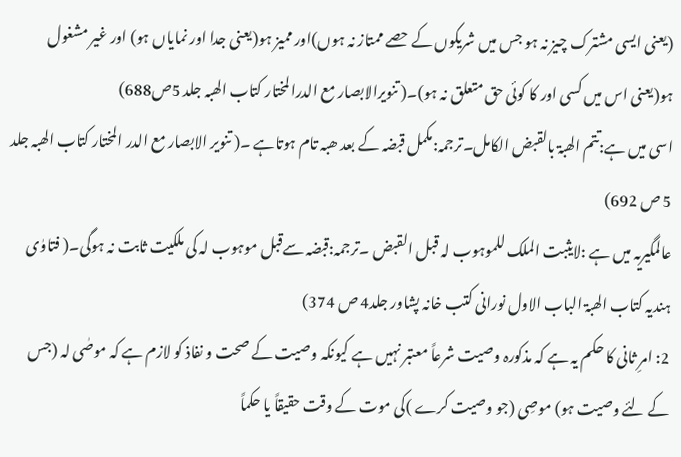(یعنی ایسی مشترک چیز نہ ہو جس میں شریکوں کے حصے ممتاز نہ ہوں)اور ممیز ہو(یعنی جدا اور نمایاں ہو) اور غیر مشغول ہو(یعنی اس میں کسی اور کا کوئی حق متعلق نہ ہو)۔( تنویرالابصار مع الدرالمختار کتاب الھبہ جلد 5ص688)
اسی میں ہے:تتم الھبۃ بالقبض الکامل۔ترجمہ:مکمل قبضہ کے بعد ھبہ تام ہوتاہے ۔( تنویر الابصار مع الدر المختار کتاب الھبہ جلد 5 ص 692)
عالمگیریہ میں ہے :لایثبت الملک للموہوب لہ قبل القبض ۔ترجمہ:قبضہ سےقبل موہوب لہ کی ملکیت ثابت نہ ہوگی۔( فتاوٰی ہندیہ کتاب الھبۃ الباب الاول نورانی کتب خانہ پشاور جلد4 ص 374)
2: امرِ ثانی کا حکم یہ ہے کہ مذکورہ وصیت شرعاً معتبر نہیں ہے کیونکہ وصیت کے صحت و نفاذ کو لازم ہے کہ موصٰی لہ (جس کے لئے وصیت ہو) موصِی (جو وصیت کرے )کی موت کے وقت حقیقاً یا حکماً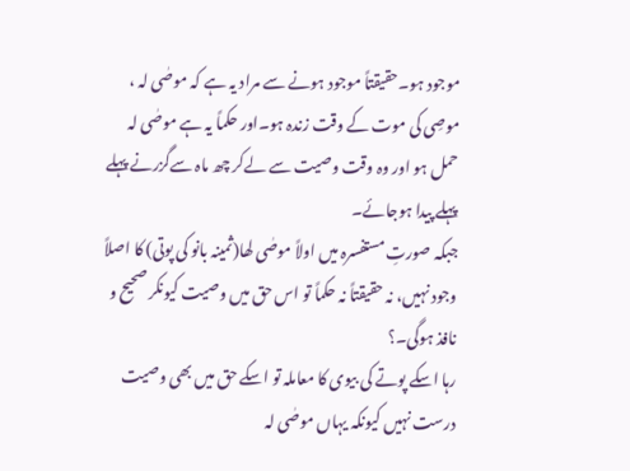موجود ہو۔حقیقتاً موجود ہونے سے مراد یہ ہے کہ موصٰی لہ ، موصِی کی موت کے وقت زندہ ہو۔اور حکماً یہ ہے موصٰی لہ حمل ہو اور وہ وقت وصیت سے لےکر چھ ماہ سےگزرنے پہلے پہلے پیدا ہوجائے۔
جبکہ صورتِ مستفسرہ میں اولاً موصٰی لھا(ثمینہ بانو کی پوتی) کا اصلاً وجود نہیں، نہ حقیقتاً نہ حکماً تو اس حق میں وصیت کیونکر صحیح و نافذ ہوگی۔؟
رہا اسکے پوتے کی بیوی کا معاملہ تو اسکے حق میں بھی وصیت درست نہیں کیونکہ یہاں موصٰی لہ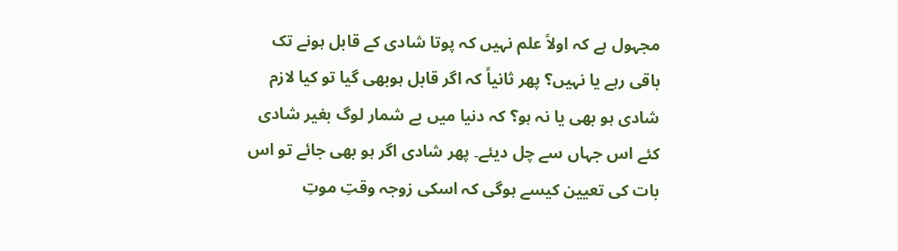مجہول ہے کہ اولاً علم نہیں کہ پوتا شادی کے قابل ہونے تک باقی رہے یا نہیں؟ پھر ثانیاً کہ اگر قابل ہوبھی گیا تو کیا لازم شادی ہو بھی یا نہ ہو؟ کہ دنیا میں بے شمار لوگ بغیر شادی کئے اس جہاں سے چل دیئے۔ پھر شادی اگر ہو بھی جائے تو اس بات کی تعیین کیسے ہوگی کہ اسکی زوجہ وقتِ موتِ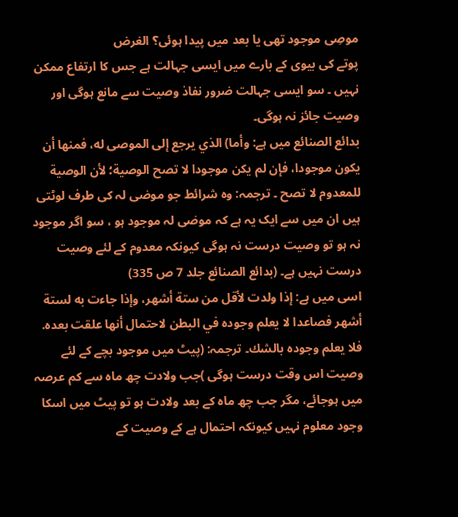موصِی موجود تھی یا بعد میں پیدا ہوئی؟ الغرض
پوتے کی بیوی کے بارے میں ایسی جہالت ہے جس کا ارتفاع ممکن نہیں ۔ سو ایسی جہالت ضرور نفاذ وصیت سے مانع ہوگی اور وصیت جائز نہ ہوگی۔
بدائع الصنائع میں ہے: وأما) الذي يرجع إلى الموصى له، فمنها أن يكون موجودا، فإن لم يكن موجودا لا تصح الوصية؛ لأن الوصية للمعدوم لا تصح ۔ ترجمہ: وہ شرائط جو موصٰی لہ کی طرف لوٹتی ہیں ان میں سے ایک یہ ہے کہ موصٰی لہ موجود ہو ، سو اگر موجود نہ ہو تو وصیت درست نہ ہوگی کیونکہ معدوم کے لئے وصیت درست نہیں ہے۔ (بدائع الصنائع جلد 7 ص 335)
اسی میں ہے: إذا ولدت لأقل من ستة أشهر، وإذا جاءت به لستة أشهر فصاعدا لا يعلم وجوده في البطن لاحتمال أنها علقت بعده. فلا يعلم وجوده بالشك۔ ترجمہ: (پیٹ میں موجود بچے کے لئے وصیت اس وقت درست ہوگی )جب ولادت چھ ماہ سے کم عرصہ میں ہوجائے، مگر جب چھ ماہ کے بعد ولادت ہو تو پیٹ میں اسکا وجود معلوم نہیں کیونکہ احتمال ہے کے وصیت کے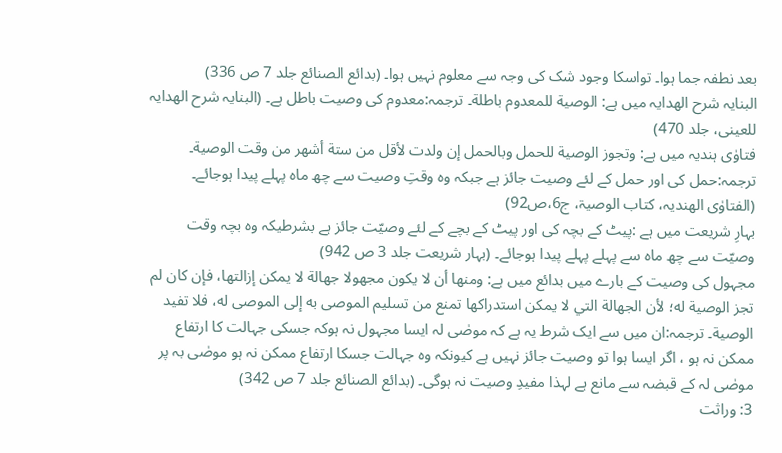بعد نطفہ جما ہوا۔ تواسکا وجود شک کی وجہ سے معلوم نہیں ہوا۔ (بدائع الصنائع جلد 7 ص 336)
البنایہ شرح الھدایہ میں ہے: الوصية للمعدوم باطلة۔ ترجمہ:معدوم کی وصیت باطل ہے۔ (البنایہ شرح الھدایہ للعینی، جلد 470)
فتاوٰی ہندیہ میں ہے: وتجوز الوصية للحمل وبالحمل إن ولدت لأقل من ستة أشهر من وقت الوصية۔ ترجمہ:حمل کی اور حمل کے لئے وصیت جائز ہے جبکہ وہ وقتِ وصیت سے چھ ماہ پہلے پیدا ہوجائے۔ (الفتاوٰی الھندیہ، کتاب الوصیۃ، ج6،ص92)
بہارِ شریعت میں ہے :پیٹ کے بچہ کی اور پیٹ کے بچے کے لئے وصیّت جائز ہے بشرطیکہ وہ بچہ وقت وصیّت سے چھ ماہ سے پہلے پہلے پیدا ہوجائے۔ (بہار شریعت جلد 3 ص 942)
مجہول کی وصیت کے بارے میں بدائع میں ہے: ومنها أن لا يكون مجهولا جهالة لا يمكن إزالتها، فإن كان لم تجز الوصية له؛ لأن الجهالة التي لا يمكن استدراكها تمنع من تسليم الموصى به إلى الموصى له، فلا تفيد الوصية۔ ترجمہ:ان میں سے ایک شرط یہ ہے کہ موصٰی لہ ایسا مجہول نہ ہوکہ جسکی جہالت کا ارتفاع ممکن نہ ہو ، اگر ایسا ہوا تو وصیت جائز نہیں ہے کیونکہ وہ جہالت جسکا ارتفاع ممکن نہ ہو موصٰی بہ پر موصٰی لہ کے قبضہ سے مانع ہے لہذا مفیدِ وصیت نہ ہوگی۔ (بدائع الصنائع جلد 7 ص 342)
3: وراثت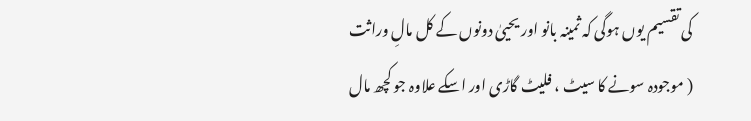کی تقسیم یوں ہوگی کہ ثمینہ بانو اور یحییٰ دونوں کے کل مالِ وراثت ( موجودہ سونے کا سیٹ ، فلیٹ گاڑی اور اسکے علاوہ جو کچھ مال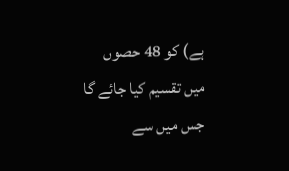ہے) کو 48 حصوں میں تقسیم کیا جائے گا جس میں سے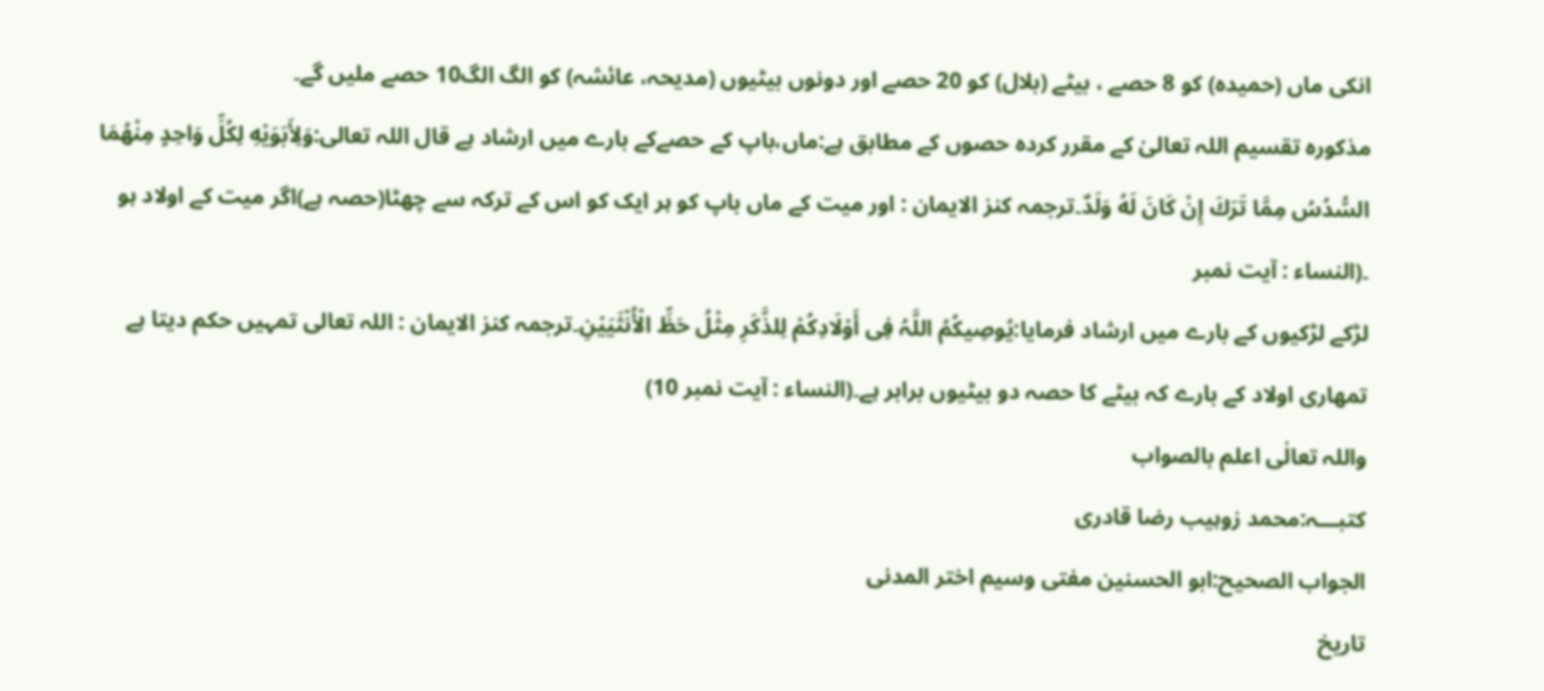انکی ماں (حمیدہ) کو 8 حصے ، بیٹے (بلال) کو 20 حصے اور دونوں بیٹیوں (مدیحہ، عائشہ) کو الگ الگ10 حصے ملیں گے۔
مذکورہ تقسیم اللہ تعالیٰ کے مقرر کردہ حصوں کے مطابق ہے:ماں،باپ کے حصےکے بارے میں ارشاد ہے قال اللہ تعالی:وَلِأَبَوَيْهِ لِكُلِّ وَاحِدٍ مِنْهُمَا السُّدُسُ مِمَّا تَرَكَ إِنْ كَانَ لَهُ وَلَدٌ۔ترجمہ کنز الایمان : اور میت کے ماں باپ کو ہر ایک کو اس کے ترکہ سے چھٹا(حصہ ہے)اگر میت کے اولاد ہو ۔(النساء : آیت نمبر
لڑکے لڑکیوں کے بارے میں ارشاد فرمایا:یُوصِیکُمُ اللَّہُ فِی أَوْلَادِکُمْ لِلذَّکَرِ مِثْلُ حَظِّ الْأُنْثَیَیْنِ۔ترجمہ کنز الایمان : اللہ تعالی تمہیں حکم دیتا ہے تمھاری اولاد کے بارے کہ بیٹے کا حصہ دو بیٹیوں برابر ہے۔(النساء : آیت نمبر 10)
واللہ تعالٰی اعلم بالصواب
کتبـــہ:محمد زوہیب رضا قادری
الجواب الصحیح:ابو الحسنین مفتی وسیم اختر المدنی
تاریخ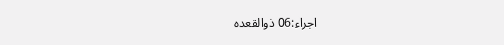اجراء:06 ذوالقعدہ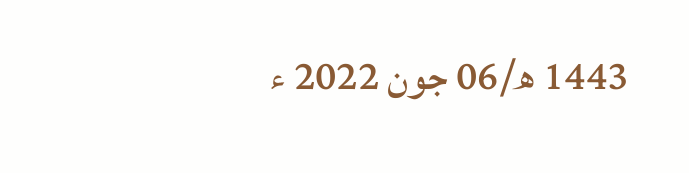1443 ھ/06 جون 2022 ء